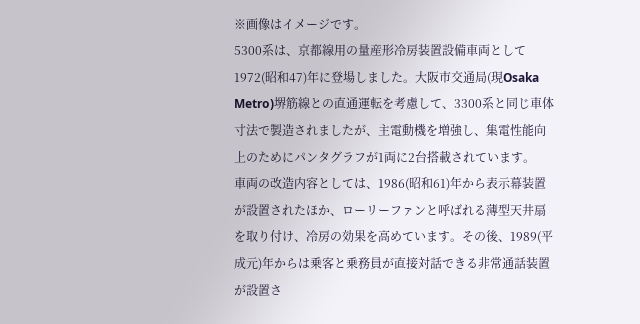※画像はイメージです。
5300系は、京都線用の量産形冷房装置設備車両として1972(昭和47)年に登場しました。大阪市交通局(現Osaka Metro)堺筋線との直通運転を考慮して、3300系と同じ車体寸法で製造されましたが、主電動機を増強し、集電性能向上のためにパンタグラフが1両に2台搭載されています。
車両の改造内容としては、1986(昭和61)年から表示幕装置が設置されたほか、ローリーファンと呼ばれる薄型天井扇を取り付け、冷房の効果を高めています。その後、1989(平成元)年からは乗客と乗務員が直接対話できる非常通話装置が設置さ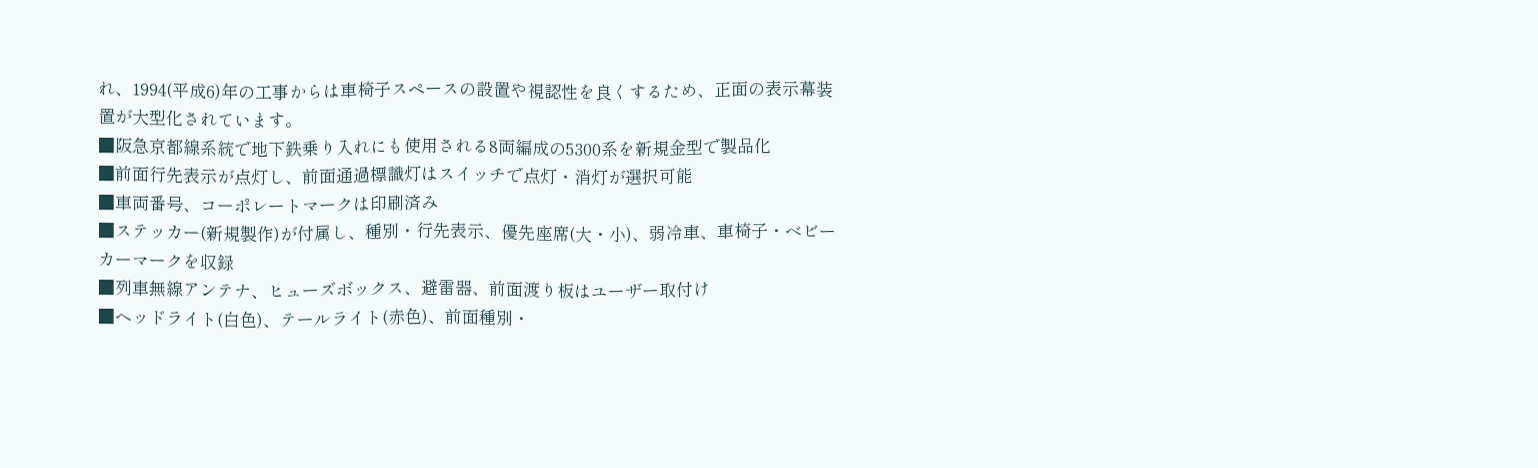れ、1994(平成6)年の工事からは車椅子スペースの設置や視認性を良くするため、正面の表示幕装置が大型化されています。
■阪急京都線系統で地下鉄乗り入れにも使用される8両編成の5300系を新規金型で製品化
■前面行先表示が点灯し、前面通過標識灯はスイッチで点灯・消灯が選択可能
■車両番号、コーポレートマークは印刷済み
■ステッカー(新規製作)が付属し、種別・行先表示、優先座席(大・小)、弱冷車、車椅子・ベビーカーマークを収録
■列車無線アンテナ、ヒューズボックス、避雷器、前面渡り板はユーザー取付け
■ヘッドライト(白色)、テールライト(赤色)、前面種別・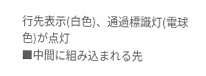行先表示(白色)、通過標識灯(電球色)が点灯
■中間に組み込まれる先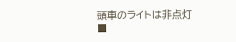頭車のライトは非点灯
■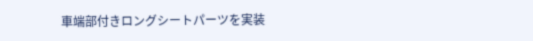車端部付きロングシートパーツを実装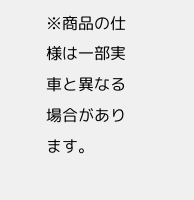※商品の仕様は一部実車と異なる場合があります。